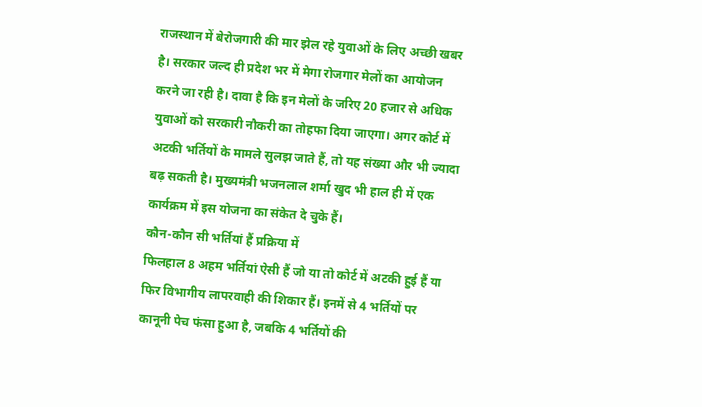राजस्थान में बेरोजगारी की मार झेल रहे युवाओं के लिए अच्छी खबर है। सरकार जल्द ही प्रदेश भर में मेगा रोजगार मेलों का आयोजन करने जा रही है। दावा है कि इन मेलों के जरिए 20 हजार से अधिक युवाओं को सरकारी नौकरी का तोहफा दिया जाएगा। अगर कोर्ट में अटकी भर्तियों के मामले सुलझ जाते हैं, तो यह संख्या और भी ज्यादा बढ़ सकती है। मुख्यमंत्री भजनलाल शर्मा खुद भी हाल ही में एक कार्यक्रम में इस योजना का संकेत दे चुके हैं।
कौन-कौन सी भर्तियां हैं प्रक्रिया में
फिलहाल 8 अहम भर्तियां ऐसी हैं जो या तो कोर्ट में अटकी हुई हैं या फिर विभागीय लापरवाही की शिकार हैं। इनमें से 4 भर्तियों पर कानूनी पेच फंसा हुआ है, जबकि 4 भर्तियों की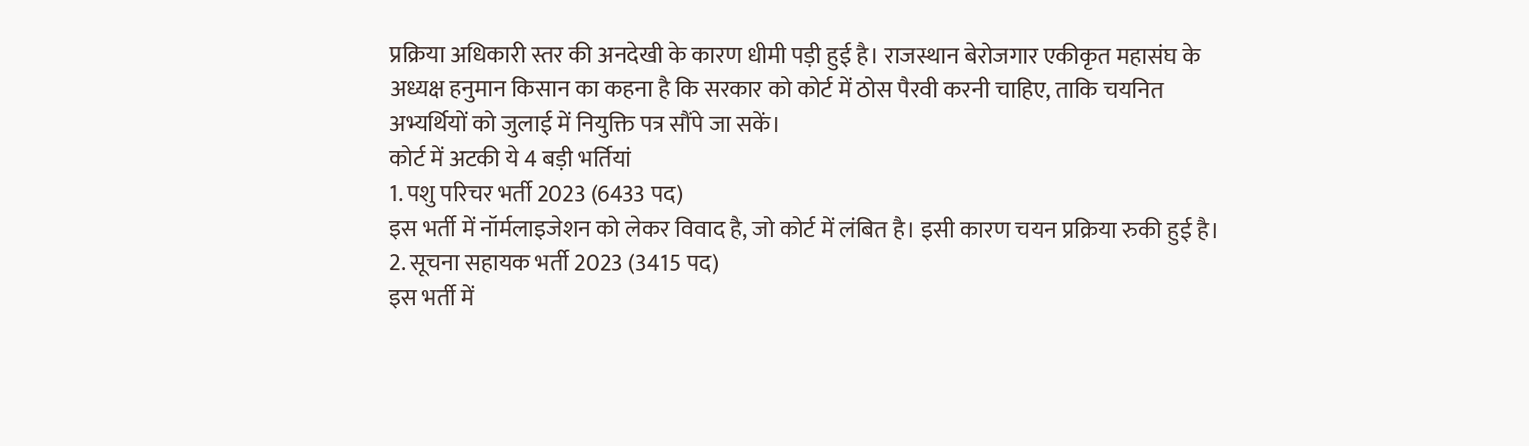प्रक्रिया अधिकारी स्तर की अनदेखी के कारण धीमी पड़ी हुई है। राजस्थान बेरोजगार एकीकृत महासंघ के अध्यक्ष हनुमान किसान का कहना है कि सरकार को कोर्ट में ठोस पैरवी करनी चाहिए, ताकि चयनित अभ्यर्थियों को जुलाई में नियुक्ति पत्र सौंपे जा सकें।
कोर्ट में अटकी ये 4 बड़ी भर्तियां
1. पशु परिचर भर्ती 2023 (6433 पद)
इस भर्ती में नॉर्मलाइजेशन को लेकर विवाद है, जो कोर्ट में लंबित है। इसी कारण चयन प्रक्रिया रुकी हुई है।
2. सूचना सहायक भर्ती 2023 (3415 पद)
इस भर्ती में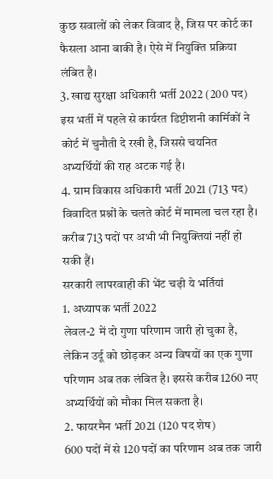कुछ सवालों को लेकर विवाद है, जिस पर कोर्ट का फैसला आना बाकी है। ऐसे में नियुक्ति प्रक्रिया लंबित है।
3. खाद्य सुरक्षा अधिकारी भर्ती 2022 (200 पद)
इस भर्ती में पहले से कार्यरत डिप्टीशनी कार्मिकों ने कोर्ट में चुनौती दे रखी है, जिससे चयनित अभ्यर्थियों की राह अटक गई है।
4. ग्राम विकास अधिकारी भर्ती 2021 (713 पद)
विवादित प्रश्नों के चलते कोर्ट में मामला चल रहा है। करीब 713 पदों पर अभी भी नियुक्तियां नहीं हो सकी हैं।
सरकारी लापरवाही की भेंट चढ़ी ये भर्तियां
1. अध्यापक भर्ती 2022
लेवल-2 में दो गुणा परिणाम जारी हो चुका है, लेकिन उर्दू को छोड़कर अन्य विषयों का एक गुणा परिणाम अब तक लंबित है। इससे करीब 1260 नए अभ्यर्थियों को मौका मिल सकता है।
2. फायरमैन भर्ती 2021 (120 पद शेष)
600 पदों में से 120 पदों का परिणाम अब तक जारी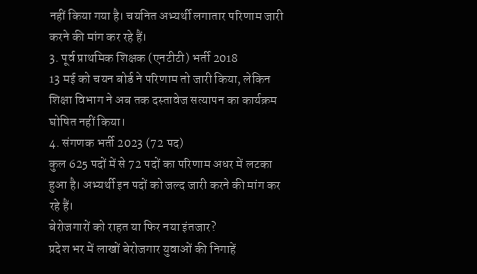नहीं किया गया है। चयनित अभ्यर्थी लगातार परिणाम जारी करने की मांग कर रहे हैं।
3. पूर्व प्राथमिक शिक्षक (एनटीटी) भर्ती 2018
13 मई को चयन बोर्ड ने परिणाम तो जारी किया, लेकिन शिक्षा विभाग ने अब तक दस्तावेज सत्यापन का कार्यक्रम घोषित नहीं किया।
4. संगणक भर्ती 2023 (72 पद)
कुल 625 पदों में से 72 पदों का परिणाम अधर में लटका हुआ है। अभ्यर्थी इन पदों को जल्द जारी करने की मांग कर रहे हैं।
बेरोजगारों को राहत या फिर नया इंतजार?
प्रदेश भर में लाखों बेरोजगार युवाओं की निगाहें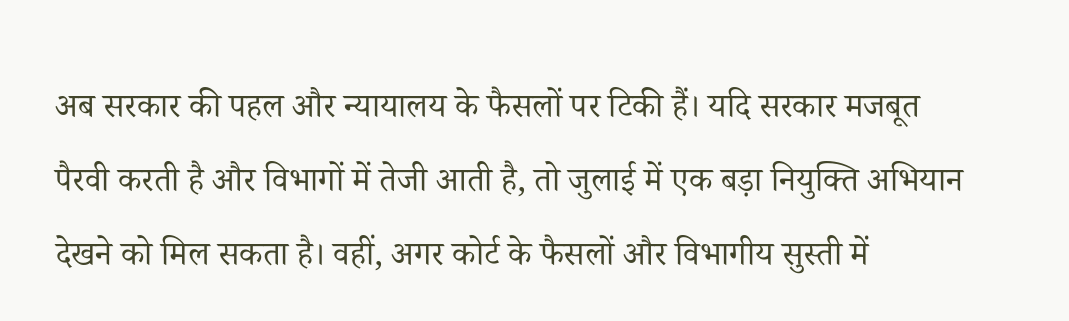अब सरकार की पहल और न्यायालय के फैसलों पर टिकी हैं। यदि सरकार मजबूत पैरवी करती है और विभागों में तेजी आती है, तो जुलाई में एक बड़ा नियुक्ति अभियान देखने को मिल सकता है। वहीं, अगर कोर्ट के फैसलों और विभागीय सुस्ती में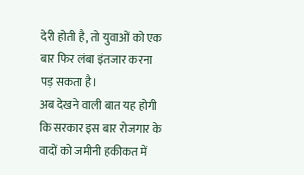देरी होती है, तो युवाओं को एक बार फिर लंबा इंतजार करना पड़ सकता है।
अब देखने वाली बात यह होगी कि सरकार इस बार रोजगार के वादों को जमीनी हकीकत में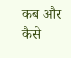कब और कैसे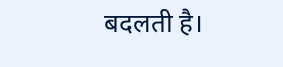बदलती है।